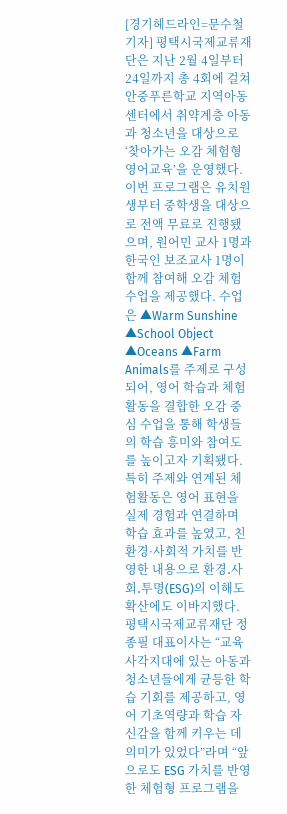[경기헤드라인=문수철 기자] 평택시국제교류재단은 지난 2월 4일부터 24일까지 총 4회에 걸쳐 안중푸른학교 지역아동센터에서 취약계층 아동과 청소년을 대상으로 ‘찾아가는 오감 체험형 영어교육’을 운영했다. 이번 프로그램은 유치원생부터 중학생을 대상으로 전액 무료로 진행됐으며, 원어민 교사 1명과 한국인 보조교사 1명이 함께 참여해 오감 체험 수업을 제공했다. 수업은 ▲Warm Sunshine ▲School Object ▲Oceans ▲Farm Animals를 주제로 구성되어, 영어 학습과 체험활동을 결합한 오감 중심 수업을 통해 학생들의 학습 흥미와 참여도를 높이고자 기획됐다. 특히 주제와 연계된 체험활동은 영어 표현을 실제 경험과 연결하며 학습 효과를 높였고, 친환경·사회적 가치를 반영한 내용으로 환경․사회․투명(ESG)의 이해도 확산에도 이바지했다. 평택시국제교류재단 정종필 대표이사는 “교육 사각지대에 있는 아동과 청소년들에게 균등한 학습 기회를 제공하고, 영어 기초역량과 학습 자신감을 함께 키우는 데 의미가 있었다”라며 “앞으로도 ESG 가치를 반영한 체험형 프로그램을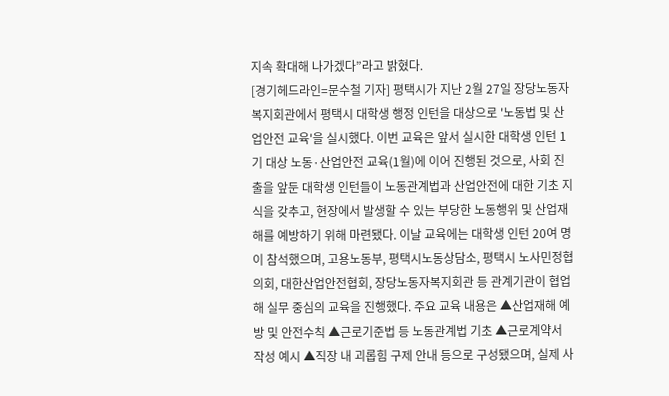지속 확대해 나가겠다”라고 밝혔다.
[경기헤드라인=문수철 기자] 평택시가 지난 2월 27일 장당노동자복지회관에서 평택시 대학생 행정 인턴을 대상으로 '노동법 및 산업안전 교육'을 실시했다. 이번 교육은 앞서 실시한 대학생 인턴 1기 대상 노동·산업안전 교육(1월)에 이어 진행된 것으로, 사회 진출을 앞둔 대학생 인턴들이 노동관계법과 산업안전에 대한 기초 지식을 갖추고, 현장에서 발생할 수 있는 부당한 노동행위 및 산업재해를 예방하기 위해 마련됐다. 이날 교육에는 대학생 인턴 20여 명이 참석했으며, 고용노동부, 평택시노동상담소, 평택시 노사민정협의회, 대한산업안전협회, 장당노동자복지회관 등 관계기관이 협업해 실무 중심의 교육을 진행했다. 주요 교육 내용은 ▲산업재해 예방 및 안전수칙 ▲근로기준법 등 노동관계법 기초 ▲근로계약서 작성 예시 ▲직장 내 괴롭힘 구제 안내 등으로 구성됐으며, 실제 사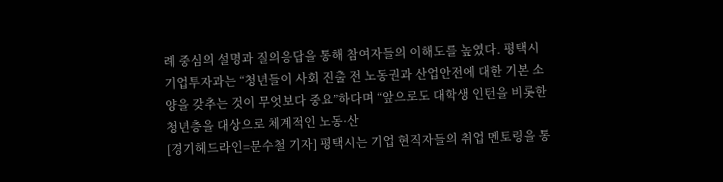례 중심의 설명과 질의응답을 통해 참여자들의 이해도를 높였다. 평택시 기업투자과는 “청년들이 사회 진출 전 노동권과 산업안전에 대한 기본 소양을 갖추는 것이 무엇보다 중요”하다며 “앞으로도 대학생 인턴을 비롯한 청년층을 대상으로 체계적인 노동·산
[경기헤드라인=문수철 기자] 평택시는 기업 현직자들의 취업 멘토링을 통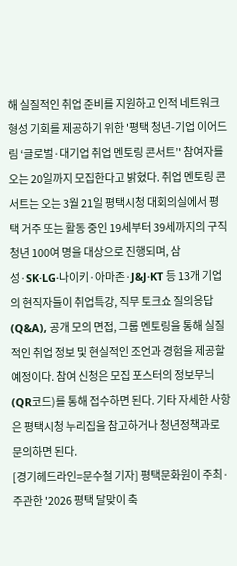해 실질적인 취업 준비를 지원하고 인적 네트워크 형성 기회를 제공하기 위한 '평택 청년-기업 이어드림 ‘글로벌·대기업 취업 멘토링 콘서트’' 참여자를 오는 20일까지 모집한다고 밝혔다. 취업 멘토링 콘서트는 오는 3월 21일 평택시청 대회의실에서 평택 거주 또는 활동 중인 19세부터 39세까지의 구직 청년 100여 명을 대상으로 진행되며, 삼성·SK·LG·나이키·아마존·J&J·KT 등 13개 기업의 현직자들이 취업특강, 직무 토크쇼 질의응답(Q&A), 공개 모의 면접, 그룹 멘토링을 통해 실질적인 취업 정보 및 현실적인 조언과 경험을 제공할 예정이다. 참여 신청은 모집 포스터의 정보무늬(QR코드)를 통해 접수하면 된다. 기타 자세한 사항은 평택시청 누리집을 참고하거나 청년정책과로 문의하면 된다.
[경기헤드라인=문수철 기자] 평택문화원이 주최·주관한 '2026 평택 달맞이 축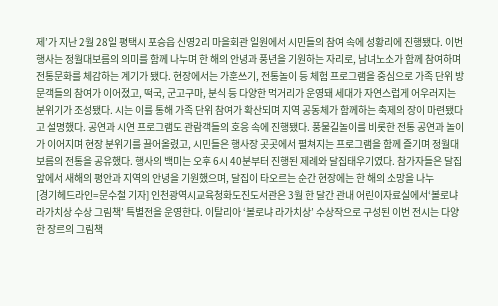제’가 지난 2월 28일 평택시 포승읍 신영2리 마을회관 일원에서 시민들의 참여 속에 성황리에 진행됐다. 이번 행사는 정월대보름의 의미를 함께 나누며 한 해의 안녕과 풍년을 기원하는 자리로, 남녀노소가 함께 참여하며 전통문화를 체감하는 계기가 됐다. 현장에서는 가훈쓰기, 전통놀이 등 체험 프로그램을 중심으로 가족 단위 방문객들의 참여가 이어졌고, 떡국, 군고구마, 분식 등 다양한 먹거리가 운영돼 세대가 자연스럽게 어우러지는 분위기가 조성됐다. 시는 이를 통해 가족 단위 참여가 확산되며 지역 공동체가 함께하는 축제의 장이 마련됐다고 설명했다. 공연과 시연 프로그램도 관람객들의 호응 속에 진행됐다. 풍물길놀이를 비롯한 전통 공연과 놀이가 이어지며 현장 분위기를 끌어올렸고, 시민들은 행사장 곳곳에서 펼쳐지는 프로그램을 함께 즐기며 정월대보름의 전통을 공유했다. 행사의 백미는 오후 6시 40분부터 진행된 제례와 달집태우기였다. 참가자들은 달집 앞에서 새해의 평안과 지역의 안녕을 기원했으며, 달집이 타오르는 순간 현장에는 한 해의 소망을 나누
[경기헤드라인=문수철 기자] 인천광역시교육청화도진도서관은 3월 한 달간 관내 어린이자료실에서‘볼로냐 라가치상 수상 그림책’ 특별전을 운영한다. 이탈리아 ‘볼로냐 라가치상’ 수상작으로 구성된 이번 전시는 다양한 장르의 그림책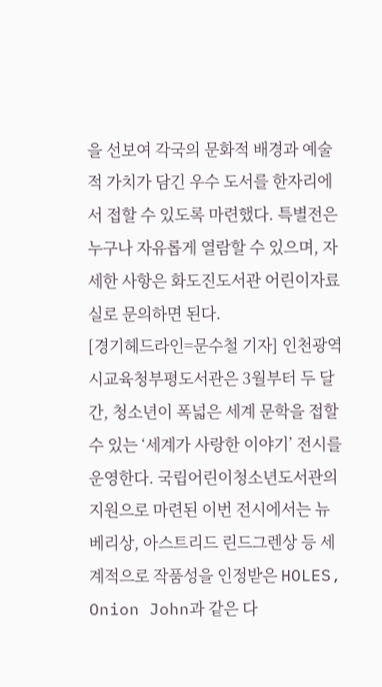을 선보여 각국의 문화적 배경과 예술적 가치가 담긴 우수 도서를 한자리에서 접할 수 있도록 마련했다. 특별전은 누구나 자유롭게 열람할 수 있으며, 자세한 사항은 화도진도서관 어린이자료실로 문의하면 된다.
[경기헤드라인=문수철 기자] 인천광역시교육청부평도서관은 3월부터 두 달간, 청소년이 폭넓은 세계 문학을 접할 수 있는 ‘세계가 사랑한 이야기’ 전시를 운영한다. 국립어린이청소년도서관의 지원으로 마련된 이번 전시에서는 뉴베리상, 아스트리드 린드그렌상 등 세계적으로 작품성을 인정받은 HOLES, Onion John과 같은 다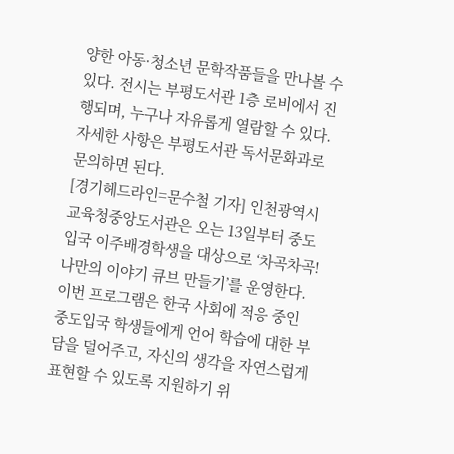양한 아동·청소년 문학작품들을 만나볼 수 있다. 전시는 부평도서관 1층 로비에서 진행되며, 누구나 자유롭게 열람할 수 있다. 자세한 사항은 부평도서관 독서문화과로 문의하면 된다.
[경기헤드라인=문수철 기자] 인천광역시교육청중앙도서관은 오는 13일부터 중도입국 이주배경학생을 대상으로 ‘차곡차곡! 나만의 이야기 큐브 만들기’를 운영한다. 이번 프로그램은 한국 사회에 적응 중인 중도입국 학생들에게 언어 학습에 대한 부담을 덜어주고, 자신의 생각을 자연스럽게 표현할 수 있도록 지원하기 위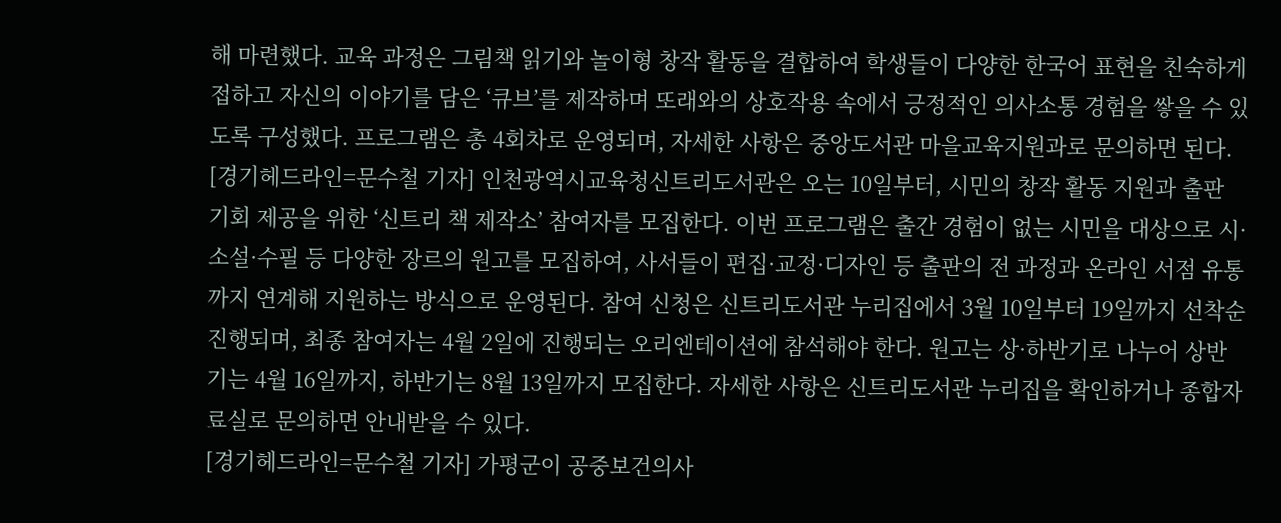해 마련했다. 교육 과정은 그림책 읽기와 놀이형 창작 활동을 결합하여 학생들이 다양한 한국어 표현을 친숙하게 접하고 자신의 이야기를 담은 ‘큐브’를 제작하며 또래와의 상호작용 속에서 긍정적인 의사소통 경험을 쌓을 수 있도록 구성했다. 프로그램은 총 4회차로 운영되며, 자세한 사항은 중앙도서관 마을교육지원과로 문의하면 된다.
[경기헤드라인=문수철 기자] 인천광역시교육청신트리도서관은 오는 10일부터, 시민의 창작 활동 지원과 출판 기회 제공을 위한 ‘신트리 책 제작소’ 참여자를 모집한다. 이번 프로그램은 출간 경험이 없는 시민을 대상으로 시·소설·수필 등 다양한 장르의 원고를 모집하여, 사서들이 편집·교정·디자인 등 출판의 전 과정과 온라인 서점 유통까지 연계해 지원하는 방식으로 운영된다. 참여 신청은 신트리도서관 누리집에서 3월 10일부터 19일까지 선착순 진행되며, 최종 참여자는 4월 2일에 진행되는 오리엔테이션에 참석해야 한다. 원고는 상·하반기로 나누어 상반기는 4월 16일까지, 하반기는 8월 13일까지 모집한다. 자세한 사항은 신트리도서관 누리집을 확인하거나 종합자료실로 문의하면 안내받을 수 있다.
[경기헤드라인=문수철 기자] 가평군이 공중보건의사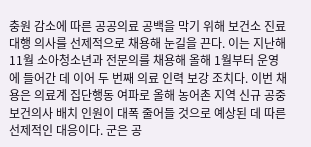충원 감소에 따른 공공의료 공백을 막기 위해 보건소 진료대행 의사를 선제적으로 채용해 눈길을 끈다. 이는 지난해 11월 소아청소년과 전문의를 채용해 올해 1월부터 운영에 들어간 데 이어 두 번째 의료 인력 보강 조치다. 이번 채용은 의료계 집단행동 여파로 올해 농어촌 지역 신규 공중보건의사 배치 인원이 대폭 줄어들 것으로 예상된 데 따른 선제적인 대응이다. 군은 공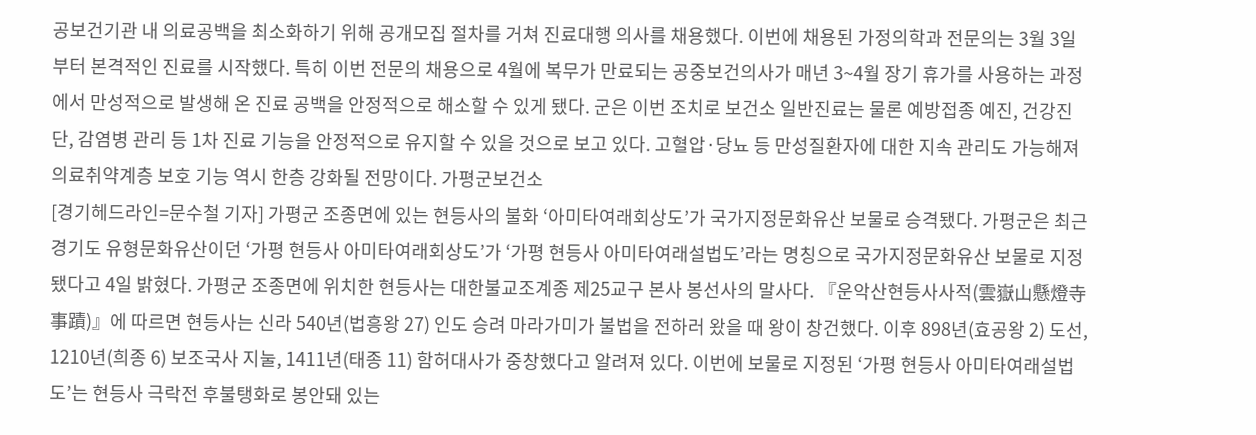공보건기관 내 의료공백을 최소화하기 위해 공개모집 절차를 거쳐 진료대행 의사를 채용했다. 이번에 채용된 가정의학과 전문의는 3월 3일부터 본격적인 진료를 시작했다. 특히 이번 전문의 채용으로 4월에 복무가 만료되는 공중보건의사가 매년 3~4월 장기 휴가를 사용하는 과정에서 만성적으로 발생해 온 진료 공백을 안정적으로 해소할 수 있게 됐다. 군은 이번 조치로 보건소 일반진료는 물론 예방접종 예진, 건강진단, 감염병 관리 등 1차 진료 기능을 안정적으로 유지할 수 있을 것으로 보고 있다. 고혈압·당뇨 등 만성질환자에 대한 지속 관리도 가능해져 의료취약계층 보호 기능 역시 한층 강화될 전망이다. 가평군보건소
[경기헤드라인=문수철 기자] 가평군 조종면에 있는 현등사의 불화 ‘아미타여래회상도’가 국가지정문화유산 보물로 승격됐다. 가평군은 최근 경기도 유형문화유산이던 ‘가평 현등사 아미타여래회상도’가 ‘가평 현등사 아미타여래설법도’라는 명칭으로 국가지정문화유산 보물로 지정됐다고 4일 밝혔다. 가평군 조종면에 위치한 현등사는 대한불교조계종 제25교구 본사 봉선사의 말사다. 『운악산현등사사적(雲嶽山懸燈寺事蹟)』에 따르면 현등사는 신라 540년(법흥왕 27) 인도 승려 마라가미가 불법을 전하러 왔을 때 왕이 창건했다. 이후 898년(효공왕 2) 도선, 1210년(희종 6) 보조국사 지눌, 1411년(태종 11) 함허대사가 중창했다고 알려져 있다. 이번에 보물로 지정된 ‘가평 현등사 아미타여래설법도’는 현등사 극락전 후불탱화로 봉안돼 있는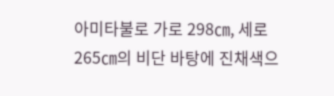아미타불로 가로 298㎝, 세로 265㎝의 비단 바탕에 진채색으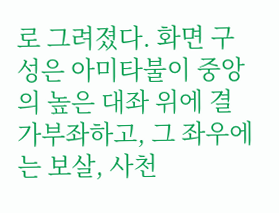로 그려졌다. 화면 구성은 아미타불이 중앙의 높은 대좌 위에 결가부좌하고, 그 좌우에는 보살, 사천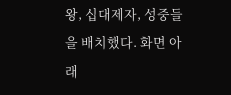왕, 십대제자, 성중들을 배치했다. 화면 아래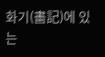화기(畵記)에 있는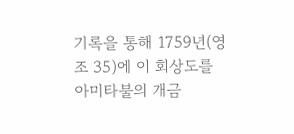기록을 통해 1759년(영조 35)에 이 회상도를 아미타불의 개금